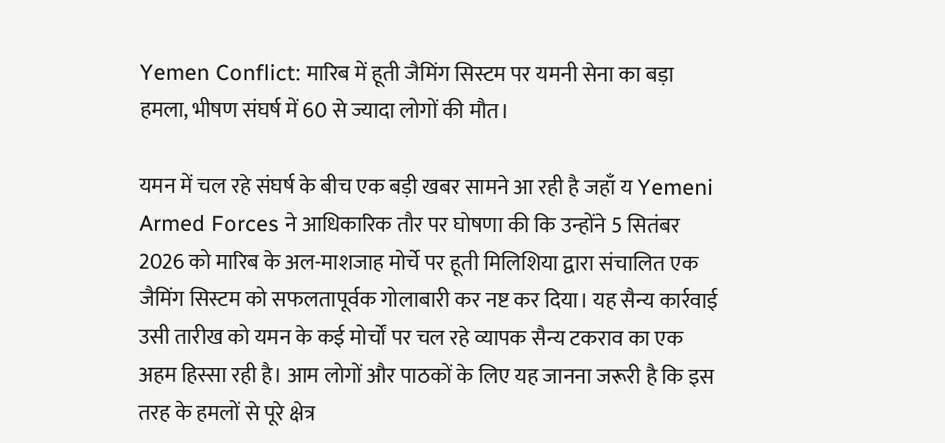Yemen Conflict: मारिब में हूती जैमिंग सिस्टम पर यमनी सेना का बड़ा हमला, भीषण संघर्ष में 60 से ज्यादा लोगों की मौत।

यमन में चल रहे संघर्ष के बीच एक बड़ी खबर सामने आ रही है जहाँ य Yemeni Armed Forces ने आधिकारिक तौर पर घोषणा की कि उन्होंने 5 सितंबर 2026 को मारिब के अल-माशजाह मोर्चे पर हूती मिलिशिया द्वारा संचालित एक जैमिंग सिस्टम को सफलतापूर्वक गोलाबारी कर नष्ट कर दिया। यह सैन्य कार्रवाई उसी तारीख को यमन के कई मोर्चों पर चल रहे व्यापक सैन्य टकराव का एक अहम हिस्सा रही है। आम लोगों और पाठकों के लिए यह जानना जरूरी है कि इस तरह के हमलों से पूरे क्षेत्र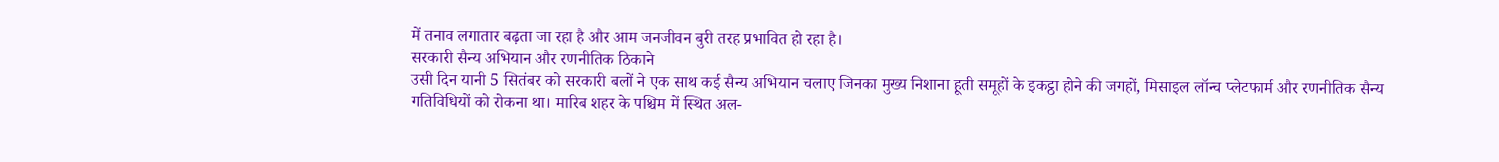में तनाव लगातार बढ़ता जा रहा है और आम जनजीवन बुरी तरह प्रभावित हो रहा है।
सरकारी सैन्य अभियान और रणनीतिक ठिकाने
उसी दिन यानी 5 सितंबर को सरकारी बलों ने एक साथ कई सैन्य अभियान चलाए जिनका मुख्य निशाना हूती समूहों के इकट्ठा होने की जगहों, मिसाइल लॉन्च प्लेटफार्म और रणनीतिक सैन्य गतिविधियों को रोकना था। मारिब शहर के पश्चिम में स्थित अल-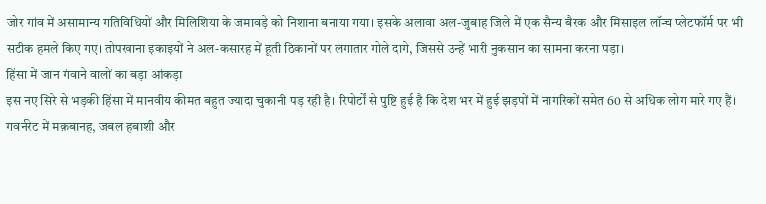जोर गांव में असामान्य गतिविधियों और मिलिशिया के जमावड़े को निशाना बनाया गया। इसके अलावा अल-जुबाह जिले में एक सैन्य बैरक और मिसाइल लॉन्च प्लेटफॉर्म पर भी सटीक हमले किए गए। तोपखाना इकाइयों ने अल-कसारह में हूती ठिकानों पर लगातार गोले दागे, जिससे उन्हें भारी नुकसान का सामना करना पड़ा।
हिंसा में जान गंवाने वालों का बड़ा आंकड़ा
इस नए सिरे से भड़की हिंसा में मानवीय कीमत बहुत ज्यादा चुकानी पड़ रही है। रिपोर्टों से पुष्टि हुई है कि देश भर में हुई झड़पों में नागरिकों समेत 60 से अधिक लोग मारे गए हैं। गवर्नरेट में मक़बानह, जबल हबाशी और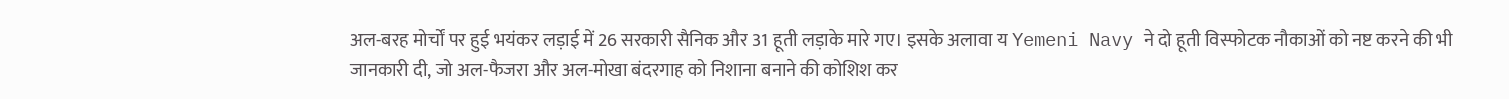अल-बरह मोर्चों पर हुई भयंकर लड़ाई में 26 सरकारी सैनिक और 31 हूती लड़ाके मारे गए। इसके अलावा य Yemeni Navy ने दो हूती विस्फोटक नौकाओं को नष्ट करने की भी जानकारी दी, जो अल-फैजरा और अल-मोखा बंदरगाह को निशाना बनाने की कोशिश कर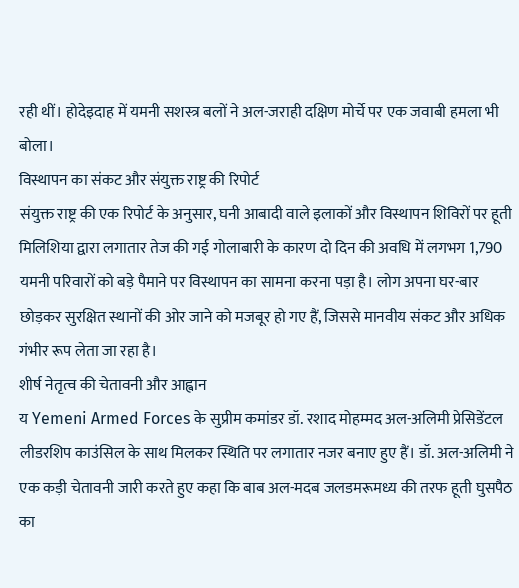रही थीं। होदेइदाह में यमनी सशस्त्र बलों ने अल-जराही दक्षिण मोर्चे पर एक जवाबी हमला भी बोला।
विस्थापन का संकट और संयुक्त राष्ट्र की रिपोर्ट
संयुक्त राष्ट्र की एक रिपोर्ट के अनुसार, घनी आबादी वाले इलाकों और विस्थापन शिविरों पर हूती मिलिशिया द्वारा लगातार तेज की गई गोलाबारी के कारण दो दिन की अवधि में लगभग 1,790 यमनी परिवारों को बड़े पैमाने पर विस्थापन का सामना करना पड़ा है। लोग अपना घर-बार छोड़कर सुरक्षित स्थानों की ओर जाने को मजबूर हो गए हैं, जिससे मानवीय संकट और अधिक गंभीर रूप लेता जा रहा है।
शीर्ष नेतृत्व की चेतावनी और आह्वान
य Yemeni Armed Forces के सुप्रीम कमांडर डॉ. रशाद मोहम्मद अल-अलिमी प्रेसिडेंटल लीडरशिप काउंसिल के साथ मिलकर स्थिति पर लगातार नजर बनाए हुए हैं। डॉ. अल-अलिमी ने एक कड़ी चेतावनी जारी करते हुए कहा कि बाब अल-मदब जलडमरूमध्य की तरफ हूती घुसपैठ का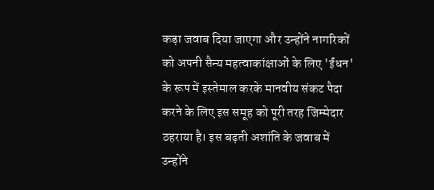कड़ा जवाब दिया जाएगा और उन्होंने नागरिकों को अपनी सैन्य महत्वाकांक्षाओं के लिए 'ईंधन' के रूप में इस्तेमाल करके मानवीय संकट पैदा करने के लिए इस समूह को पूरी तरह जिम्मेदार ठहराया है। इस बढ़ती अशांति के जवाब में उन्होंने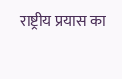राष्ट्रीय प्रयास का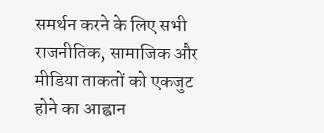समर्थन करने के लिए सभी राजनीतिक, सामाजिक और मीडिया ताकतों को एकजुट होने का आह्वान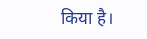किया है।